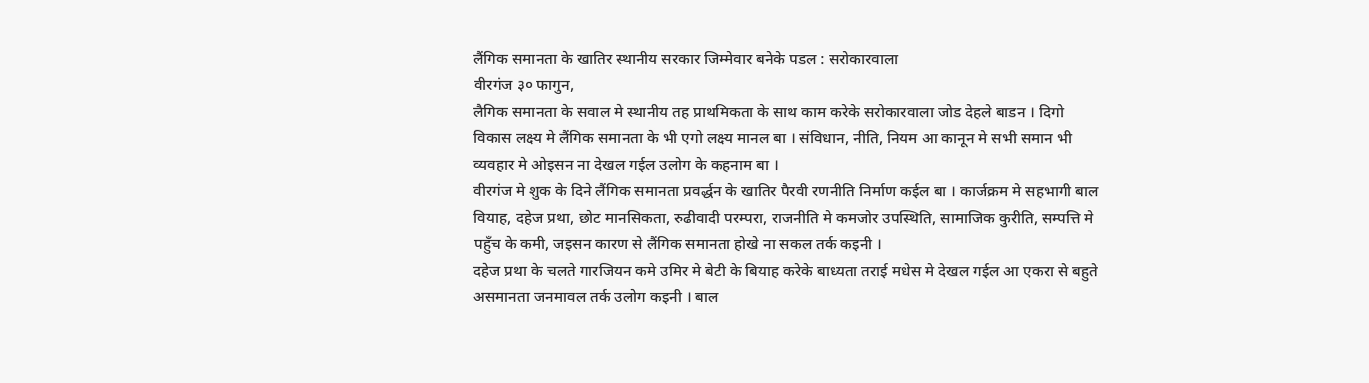लैंगिक समानता के खातिर स्थानीय सरकार जिम्मेवार बनेके पडल : सरोकारवाला
वीरगंज ३० फागुन,
लैगिक समानता के सवाल मे स्थानीय तह प्राथमिकता के साथ काम करेके सरोकारवाला जोड देहले बाडन । दिगो विकास लक्ष्य मे लैंगिक समानता के भी एगो लक्ष्य मानल बा । संविधान, नीति, नियम आ कानून मे सभी समान भी व्यवहार मे ओइसन ना देखल गईल उलोग के कहनाम बा ।
वीरगंज मे शुक के दिने लैंगिक समानता प्रवर्द्धन के खातिर पैरवी रणनीति निर्माण कईल बा । कार्जक्रम मे सहभागी बाल वियाह, दहेज प्रथा, छोट मानसिकता, रुढीवादी परम्परा, राजनीति मे कमजोर उपस्थिति, सामाजिक कुरीति, सम्पत्ति मे पहुँच के कमी, जइसन कारण से लैंगिक समानता होखे ना सकल तर्क कइनी ।
दहेज प्रथा के चलते गारजियन कमे उमिर मे बेटी के बियाह करेके बाध्यता तराई मधेस मे देखल गईल आ एकरा से बहुते असमानता जनमावल तर्क उलोग कइनी । बाल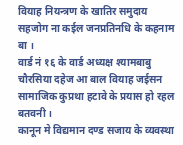वियाह नियन्त्रण के खातिर समुदाय सहजोग ना कईल जनप्रतिनधि के कहनाम बा ।
वार्ड नं १६ के वार्ड अध्यक्ष श्यामबाबु चौरसिया दहेज आ बाल वियाह जईसन सामाजिक कुप्रथा हटावे के प्रयास हो रहल बतवनी ।
कानून मे विद्यमान दण्ड सजाय के व्यवस्था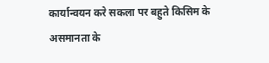कार्यान्वयन करे सकला पर बहुते किसिम के असमानता के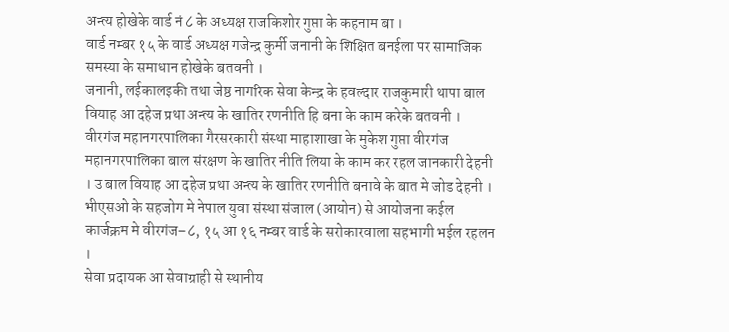अन्त्य होखेके वार्ड नं ८ के अध्यक्ष राजकिशोर गुप्ता के कहनाम बा ।
वार्ड नम्बर १५ के वार्ड अध्यक्ष गजेन्द्र कुर्मी जनानी के शिक्षित बनईला पर सामाजिक समस्या के समाधान होखेके बतवनी ।
जनानी, लईकालइकी तथा जेष्ठ नागरिक सेवा केन्द्र के हवल्दार राजकुमारी थापा बाल वियाह आ दहेज प्रथा अन्त्य के खातिर रणनीति हि बना के काम करेके बतवनी ।
वीरगंज महानगरपालिका गैरसरकारी संस्था माहाशाखा के मुकेश गुप्ता वीरगंज महानगरपालिका बाल संरक्षण के खातिर नीति लिया के काम कर रहल जानकारी देहनी । उ बाल वियाह आ दहेज प्रथा अन्त्य के खातिर रणनीति बनावे के बात मे जोड देहनी ।
भीएसओ के सहजोग मे नेपाल युवा संस्था संजाल (आयोन) से आयोजना कईल कार्जक्रम मे वीरगंज–८, १५ आ १६ नम्बर वार्ड के सरोकारवाला सहभागी भईल रहलन ।
सेवा प्रदायक आ सेवाग्राही से स्थानीय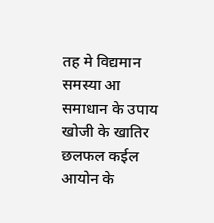तह मे विद्यमान समस्या आ समाधान के उपाय खोजी के खातिर छलफल कईल आयोन के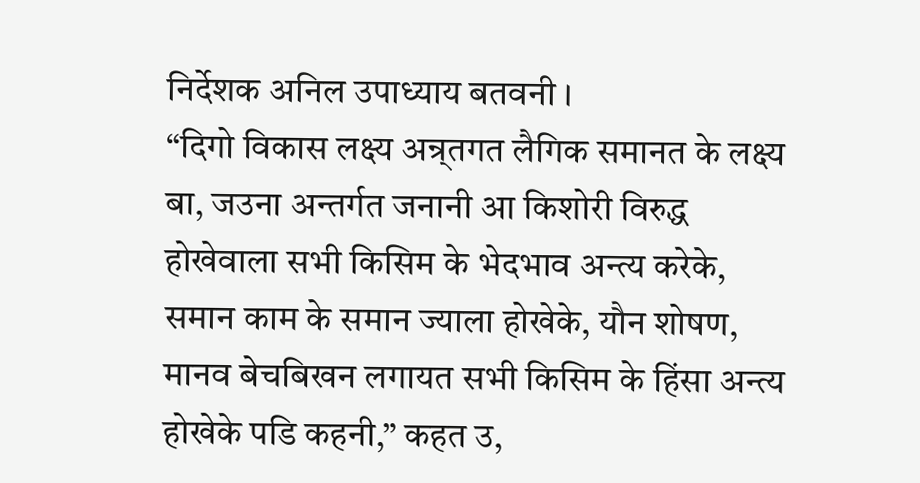निर्देशक अनिल उपाध्याय बतवनी ।
“दिगो विकास लक्ष्य अन्र्तगत लैगिक समानत के लक्ष्य बा, जउना अन्तर्गत जनानी आ किशोरी विरुद्ध होखेवाला सभी किसिम के भेदभाव अन्त्य करेके, समान काम के समान ज्याला होखेके, यौन शोषण, मानव बेचबिखन लगायत सभी किसिम के हिंसा अन्त्य होखेके पडि कहनी,” कहत उ,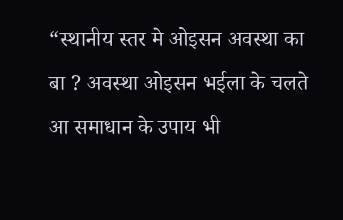“स्थानीय स्तर मे ओइसन अवस्था का बा ? अवस्था ओइसन भईला के चलते आ समाधान के उपाय भी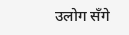उलोग सँगे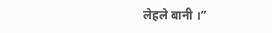लेहले बानी ।”